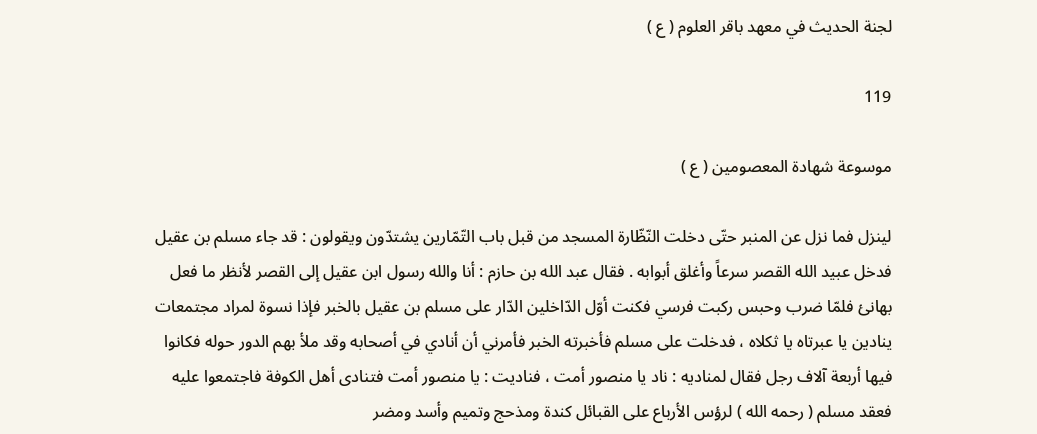لجنة الحديث في معهد باقر العلوم ( ع )

119

موسوعة شهادة المعصومين ( ع )

لينزل فما نزل عن المنبر حتّى دخلت النّظّارة المسجد من قبل باب التّمّارين يشتدّون ويقولون : قد جاء مسلم بن عقيل فدخل عبيد الله القصر سرعاً وأغلق أبوابه . فقال عبد الله بن حازم : أنا والله رسول ابن عقيل إلى القصر لأنظر ما فعل بهانئ فلمّا ضرب وحبس ركبت فرسي فكنت أوّل الدّاخلين الدّار على مسلم بن عقيل بالخبر فإذا نسوة لمراد مجتمعات ينادين يا عبرتاه يا ثكلاه ، فدخلت على مسلم فأخبرته الخبر فأمرني أن أنادي في أصحابه وقد ملأ بهم الدور حوله فكانوا فيها أربعة آلاف رجل فقال لمناديه : ناد يا منصور أمت ، فناديت : يا منصور أمت فتنادى أهل الكوفة فاجتمعوا عليه فعقد مسلم ( رحمه الله ) لرؤس الأرباع على القبائل كندة ومذحج وتميم وأسد ومضر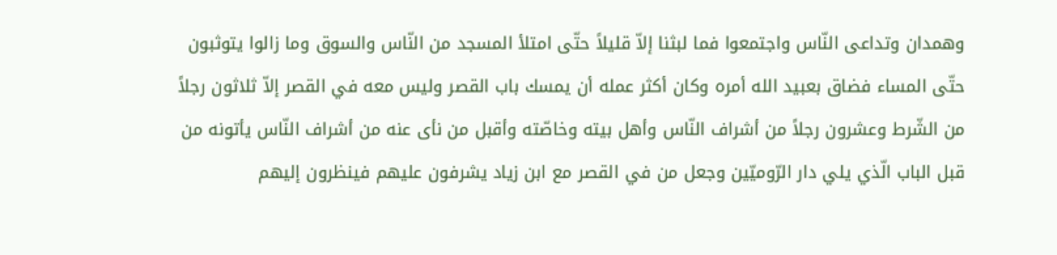وهمدان وتداعى النّاس واجتمعوا فما لبثنا إلاّ قليلاً حتّى امتلأ المسجد من النّاس والسوق وما زالوا يتوثبون حتّى المساء فضاق بعبيد الله أمره وكان أكثر عمله أن يمسك باب القصر وليس معه في القصر إلاّ ثلاثون رجلاً من الشّرط وعشرون رجلاً من أشراف النّاس وأهل بيته وخاصّته وأقبل من نأى عنه من أشراف النّاس يأتونه من قبل الباب الّذي يلي دار الرّوميّين وجعل من في القصر مع ابن زياد يشرفون عليهم فينظرون إليهم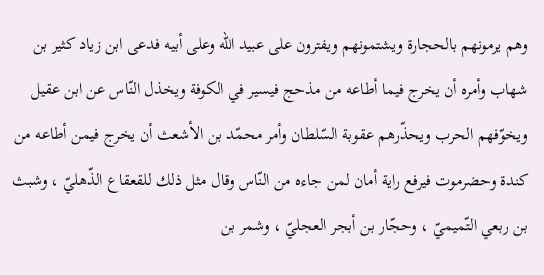وهم يرمونهم بالحجارة ويشتمونهم ويفترون على عبيد الله وعلى أبيه فدعى ابن زياد كثير بن شهاب وأمره أن يخرج فيما أطاعه من مذحج فيسير في الكوفة ويخذل النّاس عن ابن عقيل ويخوّفهم الحرب ويحذّرهم عقوبة السّلطان وأمر محمّد بن الأشعث أن يخرج فيمن أطاعه من كندة وحضرموت فيرفع راية أمان لمن جاءه من النّاس وقال مثل ذلك للقعقاع الذّهليّ ، وشبث بن ربعي التّميميّ ، وحجّار بن أبجر العجليّ ، وشمر بن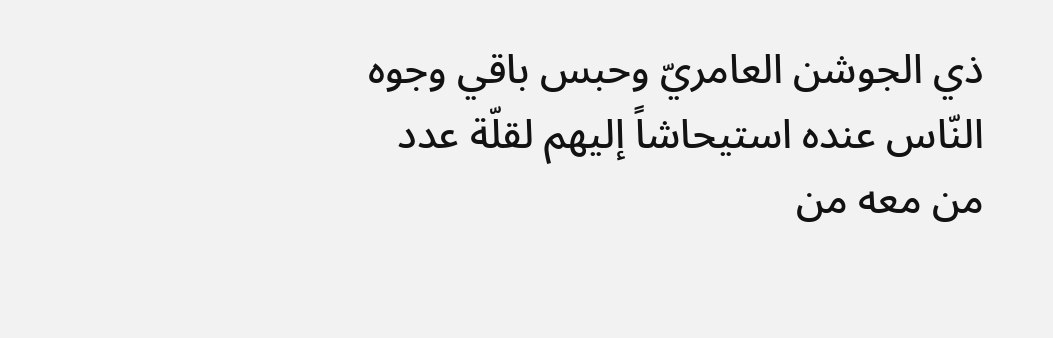ذي الجوشن العامريّ وحبس باقي وجوه النّاس عنده استيحاشاً إليهم لقلّة عدد من معه من